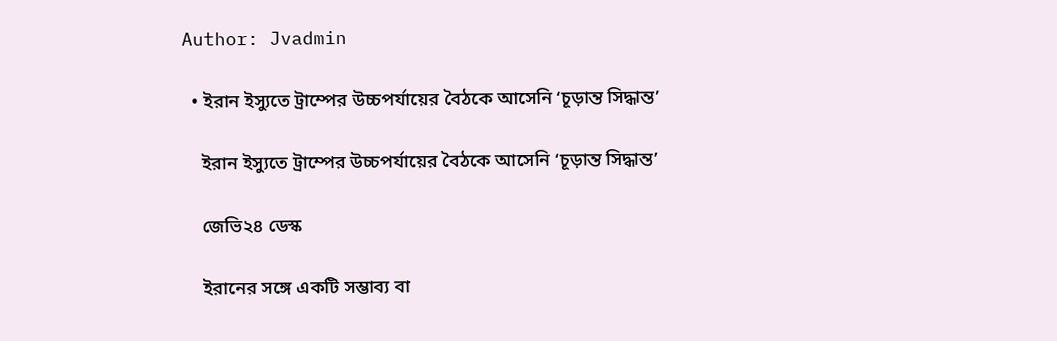Author: Jvadmin

  • ইরান ইস্যুতে ট্রাম্পের উচ্চপর্যায়ের বৈঠকে আসেনি ‘চূড়ান্ত সিদ্ধান্ত’

    ইরান ইস্যুতে ট্রাম্পের উচ্চপর্যায়ের বৈঠকে আসেনি ‘চূড়ান্ত সিদ্ধান্ত’

    জেভি২৪ ডেস্ক

    ইরানের সঙ্গে একটি সম্ভাব্য বা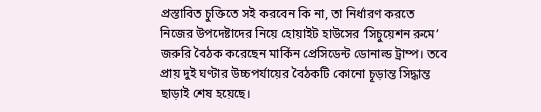প্রস্তাবিত চুক্তিতে সই করবেন কি না, তা নির্ধারণ করতে নিজের উপদেষ্টাদের নিয়ে হোয়াইট হাউসের ‘সিচুয়েশন রুমে’ জরুরি বৈঠক করেছেন মার্কিন প্রেসিডেন্ট ডোনাল্ড ট্রাম্প। তবে প্রায় দুই ঘণ্টার উচ্চপর্যায়ের বৈঠকটি কোনো চূড়ান্ত সিদ্ধান্ত ছাড়াই শেষ হয়েছে।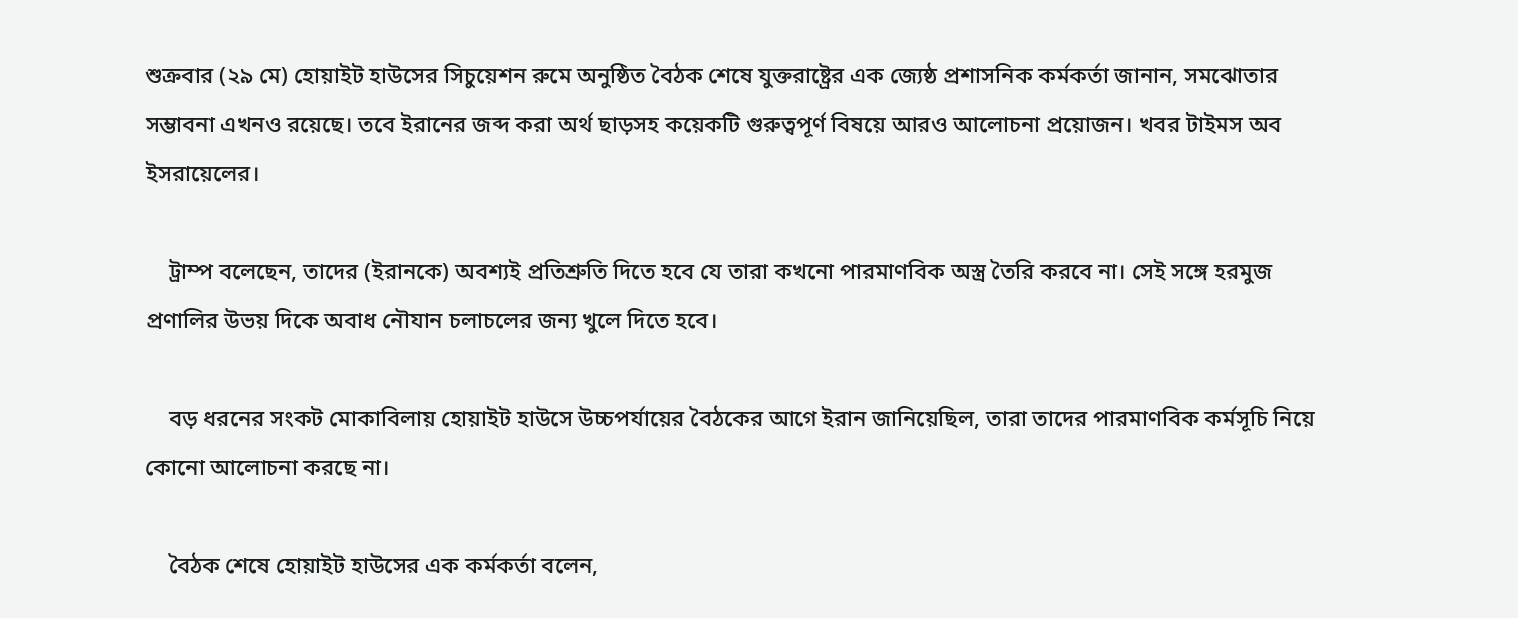শুক্রবার (২৯ মে) হোয়াইট হাউসের সিচুয়েশন রুমে অনুষ্ঠিত বৈঠক শেষে যুক্তরাষ্ট্রের এক জ্যেষ্ঠ প্রশাসনিক কর্মকর্তা জানান, সমঝোতার সম্ভাবনা এখনও রয়েছে। তবে ইরানের জব্দ করা অর্থ ছাড়সহ কয়েকটি গুরুত্বপূর্ণ বিষয়ে আরও আলোচনা প্রয়োজন। খবর টাইমস অব ইসরায়েলের।

    ট্রাম্প বলেছেন, তাদের (ইরানকে) অবশ্যই প্রতিশ্রুতি দিতে হবে যে তারা কখনো পারমাণবিক অস্ত্র তৈরি করবে না। সেই সঙ্গে হরমুজ প্রণালির উভয় দিকে অবাধ নৌযান চলাচলের জন্য খুলে দিতে হবে।

    বড় ধরনের সংকট মোকাবিলায় হোয়াইট হাউসে উচ্চপর্যায়ের বৈঠকের আগে ইরান জানিয়েছিল, তারা তাদের পারমাণবিক কর্মসূচি নিয়ে কোনো আলোচনা করছে না।

    বৈঠক শেষে হোয়াইট হাউসের এক কর্মকর্তা বলেন,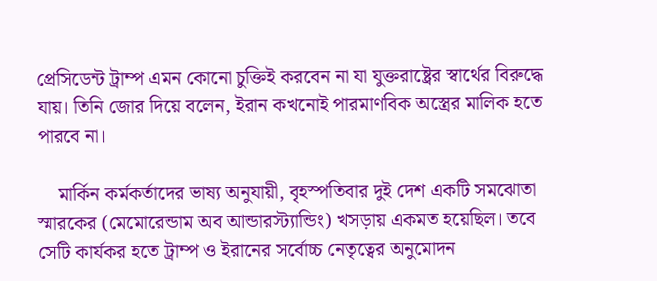প্রেসিডেন্ট ট্রাম্প এমন কোনো চুক্তিই করবেন না যা যুক্তরাষ্ট্রের স্বার্থের বিরুদ্ধে যায়। তিনি জোর দিয়ে বলেন, ইরান কখনোই পারমাণবিক অস্ত্রের মালিক হতে পারবে না।

    মার্কিন কর্মকর্তাদের ভাষ্য অনুযায়ী, বৃহস্পতিবার দুই দেশ একটি সমঝোতা স্মারকের (মেমোরেন্ডাম অব আন্ডারস্ট্যান্ডিং) খসড়ায় একমত হয়েছিল। তবে সেটি কার্যকর হতে ট্রাম্প ও ইরানের সর্বোচ্চ নেতৃত্বের অনুমোদন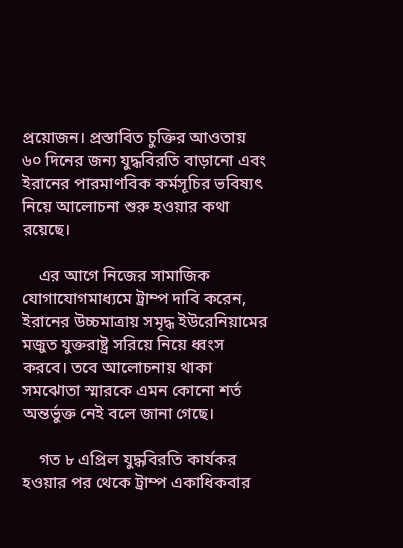প্রয়োজন। প্রস্তাবিত চুক্তির আওতায় ৬০ দিনের জন্য যুদ্ধবিরতি বাড়ানো এবং ইরানের পারমাণবিক কর্মসূচির ভবিষ্যৎ নিয়ে আলোচনা শুরু হওয়ার কথা রয়েছে।

    এর আগে নিজের সামাজিক যোগাযোগমাধ্যমে ট্রাম্প দাবি করেন, ইরানের উচ্চমাত্রায় সমৃদ্ধ ইউরেনিয়ামের মজুত যুক্তরাষ্ট্র সরিয়ে নিয়ে ধ্বংস করবে। তবে আলোচনায় থাকা সমঝোতা স্মারকে এমন কোনো শর্ত অন্তর্ভুক্ত নেই বলে জানা গেছে।

    গত ৮ এপ্রিল যুদ্ধবিরতি কার্যকর হওয়ার পর থেকে ট্রাম্প একাধিকবার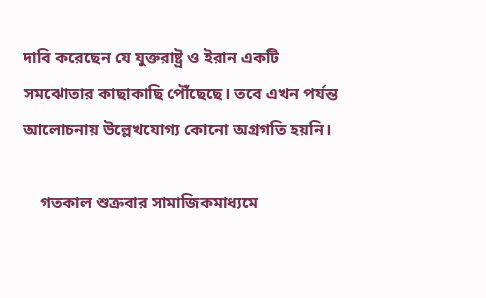দাবি করেছেন যে যুক্তরাষ্ট্র ও ইরান একটি সমঝোতার কাছাকাছি পৌঁছেছে। তবে এখন পর্যন্ত আলোচনায় উল্লেখযোগ্য কোনো অগ্রগতি হয়নি।

    গতকাল শুক্রবার সামাজিকমাধ্যমে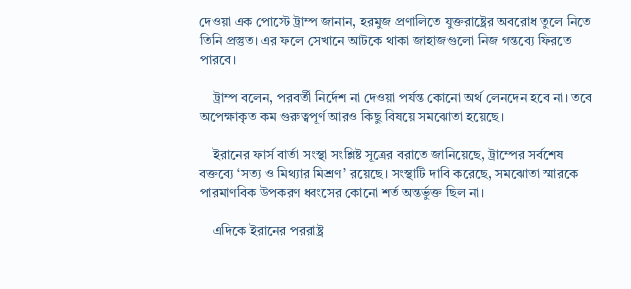দেওয়া এক পোস্টে ট্রাম্প জানান, হরমুজ প্রণালিতে যুক্তরাষ্ট্রের অবরোধ তুলে নিতে তিনি প্রস্তুত। এর ফলে সেখানে আটকে থাকা জাহাজগুলো নিজ গন্তব্যে ফিরতে পারবে।

    ট্রাম্প বলেন, পরবর্তী নির্দেশ না দেওয়া পর্যন্ত কোনো অর্থ লেনদেন হবে না। তবে অপেক্ষাকৃত কম গুরুত্বপূর্ণ আরও কিছু বিষয়ে সমঝোতা হয়েছে।

    ইরানের ফার্স বার্তা সংস্থা সংশ্লিষ্ট সূত্রের বরাতে জানিয়েছে, ট্রাম্পের সর্বশেষ বক্তব্যে ‘সত্য ও মিথ্যার মিশ্রণ’ রয়েছে। সংস্থাটি দাবি করেছে, সমঝোতা স্মারকে পারমাণবিক উপকরণ ধ্বংসের কোনো শর্ত অন্তর্ভুক্ত ছিল না।

    এদিকে ইরানের পররাষ্ট্র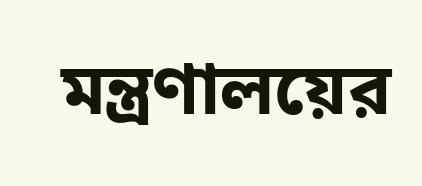মন্ত্রণালয়ের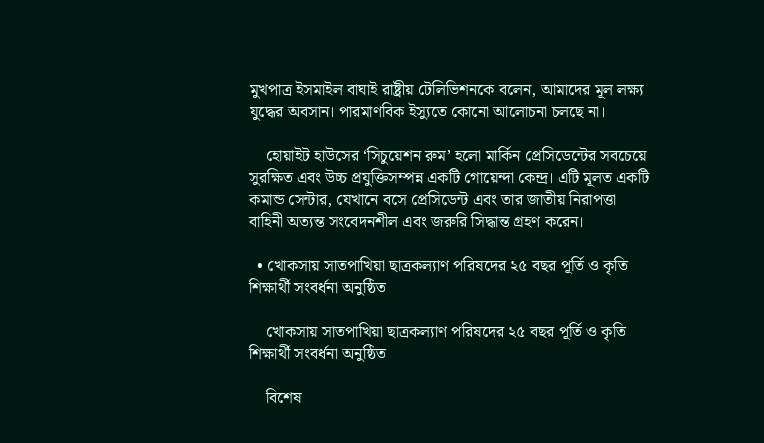মুখপাত্র ইসমাইল বাঘাই রাষ্ট্রীয় টেলিভিশনকে বলেন, আমাদের মূল লক্ষ্য যুদ্ধের অবসান। পারমাণবিক ইস্যুতে কোনো আলোচনা চলছে না।

    হোয়াইট হাউসের ‘সিচুয়েশন রুম’ হলো মার্কিন প্রেসিডেন্টের সবচেয়ে সুরক্ষিত এবং উচ্চ প্রযুক্তিসম্পন্ন একটি গোয়েন্দা কেন্দ্র। এটি মূলত একটি কমান্ড সেন্টার, যেখানে বসে প্রেসিডেন্ট এবং তার জাতীয় নিরাপত্তা বাহিনী অত্যন্ত সংবেদনশীল এবং জরুরি সিদ্ধান্ত গ্রহণ করেন।

  • খোকসায় সাতপাখিয়া ছাত্রকল্যাণ পরিষদের ২৫ বছর পূর্তি ও কৃতি শিক্ষার্থী সংবর্ধনা অনুষ্ঠিত

    খোকসায় সাতপাখিয়া ছাত্রকল্যাণ পরিষদের ২৫ বছর পূর্তি ও কৃতি শিক্ষার্থী সংবর্ধনা অনুষ্ঠিত

    বিশেষ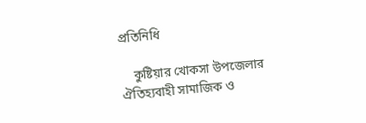প্রতিনিধি

    কুষ্টিয়ার খোকসা উপজেলার ঐতিহ্যবাহী সামাজিক ও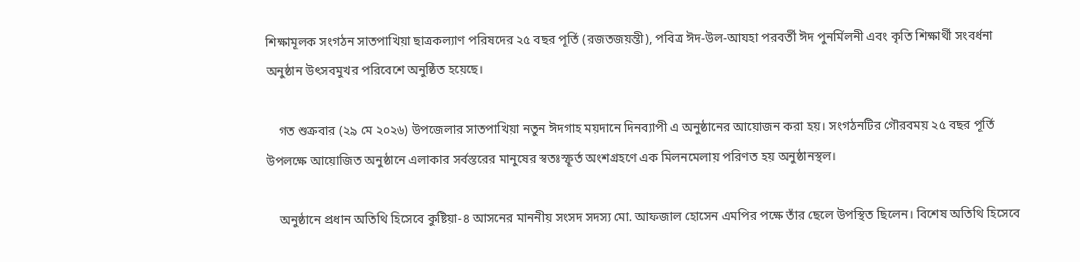শিক্ষামূলক সংগঠন সাতপাখিয়া ছাত্রকল্যাণ পরিষদের ২৫ বছর পূর্তি (রজতজয়ন্তী), পবিত্র ঈদ-উল-আযহা পরবর্তী ঈদ পুনর্মিলনী এবং কৃতি শিক্ষার্থী সংবর্ধনা অনুষ্ঠান উৎসবমুখর পরিবেশে অনুষ্ঠিত হয়েছে।

    গত শুক্রবার (২৯ মে ২০২৬) উপজেলার সাতপাখিয়া নতুন ঈদগাহ ময়দানে দিনব্যাপী এ অনুষ্ঠানের আয়োজন করা হয়। সংগঠনটির গৌরবময় ২৫ বছর পূর্তি উপলক্ষে আয়োজিত অনুষ্ঠানে এলাকার সর্বস্তরের মানুষের স্বতঃস্ফূর্ত অংশগ্রহণে এক মিলনমেলায় পরিণত হয় অনুষ্ঠানস্থল।

    অনুষ্ঠানে প্রধান অতিথি হিসেবে কুষ্টিয়া-৪ আসনের মাননীয় সংসদ সদস্য মো. আফজাল হোসেন এমপির পক্ষে তাঁর ছেলে উপস্থিত ছিলেন। বিশেষ অতিথি হিসেবে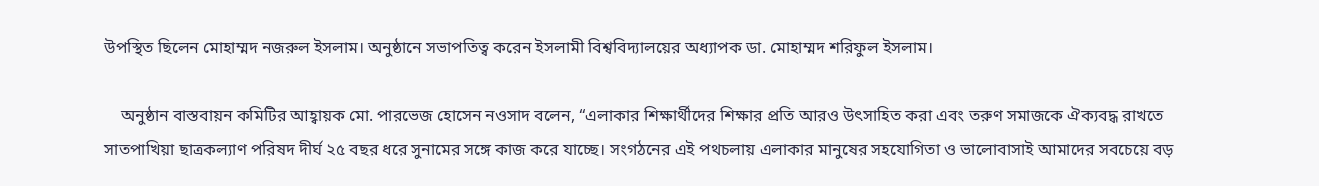উপস্থিত ছিলেন মোহাম্মদ নজরুল ইসলাম। অনুষ্ঠানে সভাপতিত্ব করেন ইসলামী বিশ্ববিদ্যালয়ের অধ্যাপক ডা. মোহাম্মদ শরিফুল ইসলাম।

    অনুষ্ঠান বাস্তবায়ন কমিটির আহ্বায়ক মো. পারভেজ হোসেন নওসাদ বলেন, “এলাকার শিক্ষার্থীদের শিক্ষার প্রতি আরও উৎসাহিত করা এবং তরুণ সমাজকে ঐক্যবদ্ধ রাখতে সাতপাখিয়া ছাত্রকল্যাণ পরিষদ দীর্ঘ ২৫ বছর ধরে সুনামের সঙ্গে কাজ করে যাচ্ছে। সংগঠনের এই পথচলায় এলাকার মানুষের সহযোগিতা ও ভালোবাসাই আমাদের সবচেয়ে বড়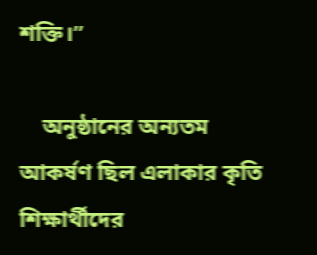শক্তি।”

    অনুষ্ঠানের অন্যতম আকর্ষণ ছিল এলাকার কৃতি শিক্ষার্থীদের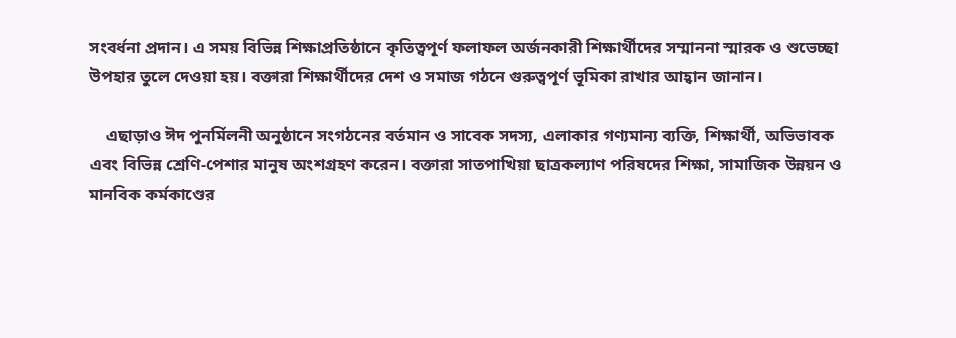সংবর্ধনা প্রদান। এ সময় বিভিন্ন শিক্ষাপ্রতিষ্ঠানে কৃতিত্বপূর্ণ ফলাফল অর্জনকারী শিক্ষার্থীদের সম্মাননা স্মারক ও শুভেচ্ছা উপহার তুলে দেওয়া হয়। বক্তারা শিক্ষার্থীদের দেশ ও সমাজ গঠনে গুরুত্বপূর্ণ ভূমিকা রাখার আহ্বান জানান।

    এছাড়াও ঈদ পুনর্মিলনী অনুষ্ঠানে সংগঠনের বর্তমান ও সাবেক সদস্য, এলাকার গণ্যমান্য ব্যক্তি, শিক্ষার্থী, অভিভাবক এবং বিভিন্ন শ্রেণি-পেশার মানুষ অংশগ্রহণ করেন। বক্তারা সাতপাখিয়া ছাত্রকল্যাণ পরিষদের শিক্ষা, সামাজিক উন্নয়ন ও মানবিক কর্মকাণ্ডের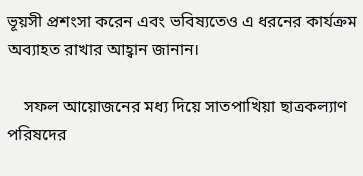ভূয়সী প্রশংসা করেন এবং ভবিষ্যতেও এ ধরনের কার্যক্রম অব্যাহত রাখার আহ্বান জানান।

    সফল আয়োজনের মধ্য দিয়ে সাতপাখিয়া ছাত্রকল্যাণ পরিষদের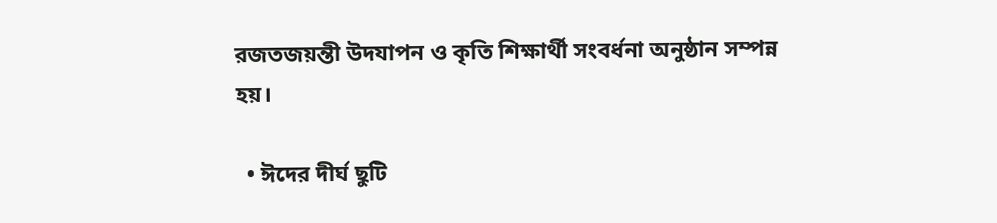রজতজয়ন্তী উদযাপন ও কৃতি শিক্ষার্থী সংবর্ধনা অনুষ্ঠান সম্পন্ন হয়।

  • ঈদের দীর্ঘ ছুটি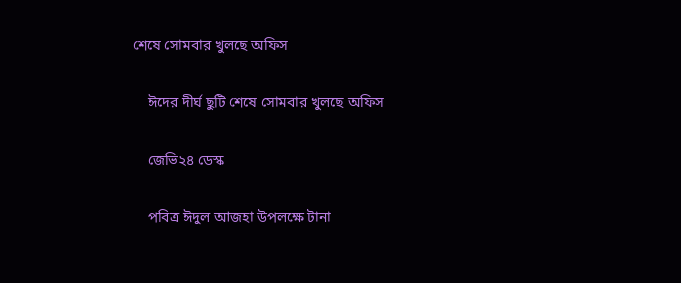শেষে সোমবার খুলছে অফিস

    ঈদের দীর্ঘ ছুটি শেষে সোমবার খুলছে অফিস

    জেভি২৪ ডেস্ক

    পবিত্র ঈদুল আজহা উপলক্ষে টানা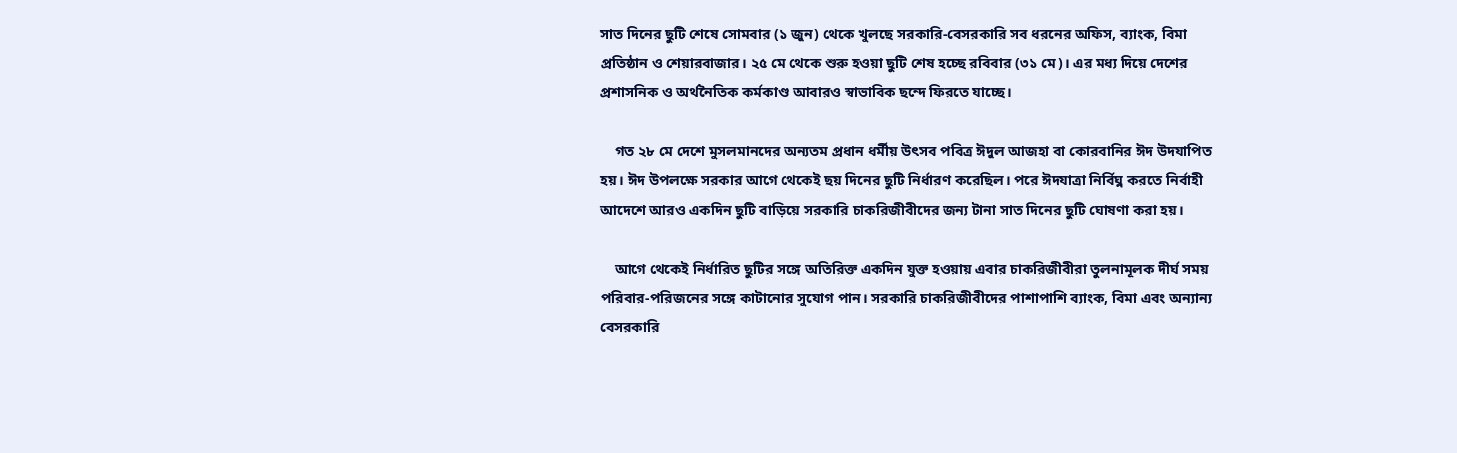সাত দিনের ছুটি শেষে সোমবার (১ জুন) থেকে খুলছে সরকারি-বেসরকারি সব ধরনের অফিস, ব্যাংক, বিমা প্রতিষ্ঠান ও শেয়ারবাজার। ২৫ মে থেকে শুরু হওয়া ছুটি শেষ হচ্ছে রবিবার (৩১ মে)। এর মধ্য দিয়ে দেশের প্রশাসনিক ও অর্থনৈতিক কর্মকাণ্ড আবারও স্বাভাবিক ছন্দে ফিরতে যাচ্ছে।

    গত ২৮ মে দেশে মুসলমানদের অন্যতম প্রধান ধর্মীয় উৎসব পবিত্র ঈদুল আজহা বা কোরবানির ঈদ উদযাপিত হয়। ঈদ উপলক্ষে সরকার আগে থেকেই ছয় দিনের ছুটি নির্ধারণ করেছিল। পরে ঈদযাত্রা নির্বিঘ্ন করতে নির্বাহী আদেশে আরও একদিন ছুটি বাড়িয়ে সরকারি চাকরিজীবীদের জন্য টানা সাত দিনের ছুটি ঘোষণা করা হয়।

    আগে থেকেই নির্ধারিত ছুটির সঙ্গে অতিরিক্ত একদিন যুক্ত হওয়ায় এবার চাকরিজীবীরা তুলনামূলক দীর্ঘ সময় পরিবার-পরিজনের সঙ্গে কাটানোর সুযোগ পান। সরকারি চাকরিজীবীদের পাশাপাশি ব্যাংক, বিমা এবং অন্যান্য বেসরকারি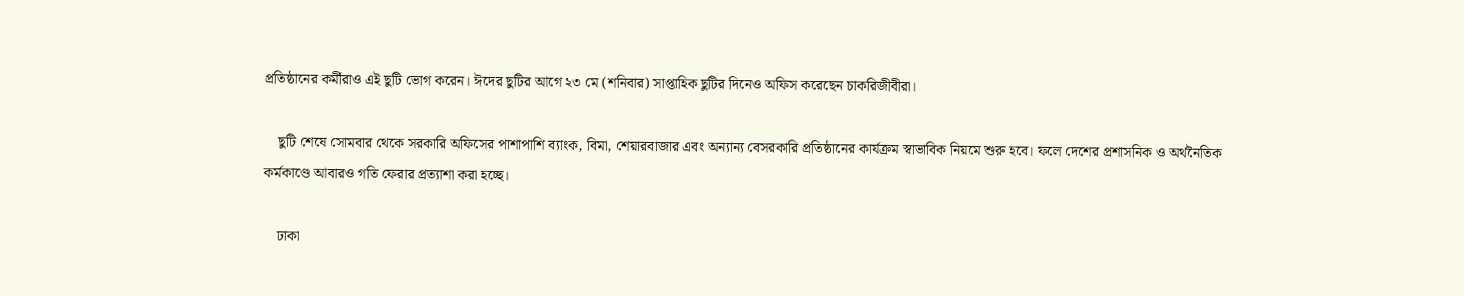প্রতিষ্ঠানের কর্মীরাও এই ছুটি ভোগ করেন। ঈদের ছুটির আগে ২৩ মে (শনিবার) সাপ্তাহিক ছুটির দিনেও অফিস করেছেন চাকরিজীবীরা।

    ছুটি শেষে সোমবার থেকে সরকারি অফিসের পাশাপাশি ব্যাংক, বিমা, শেয়ারবাজার এবং অন্যান্য বেসরকারি প্রতিষ্ঠানের কার্যক্রম স্বাভাবিক নিয়মে শুরু হবে। ফলে দেশের প্রশাসনিক ও অর্থনৈতিক কর্মকাণ্ডে আবারও গতি ফেরার প্রত্যাশা করা হচ্ছে।

    ঢাকা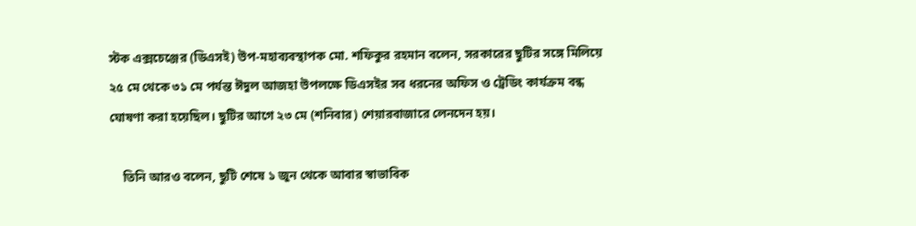স্টক এক্সচেঞ্জের (ডিএসই) উপ-মহাব্যবস্থাপক মো. শফিকুর রহমান বলেন, সরকারের ছুটির সঙ্গে মিলিয়ে ২৫ মে থেকে ৩১ মে পর্যন্ত ঈদুল আজহা উপলক্ষে ডিএসইর সব ধরনের অফিস ও ট্রেডিং কার্যক্রম বন্ধ ঘোষণা করা হয়েছিল। ছুটির আগে ২৩ মে (শনিবার) শেয়ারবাজারে লেনদেন হয়।

    তিনি আরও বলেন, ছুটি শেষে ১ জুন থেকে আবার স্বাভাবিক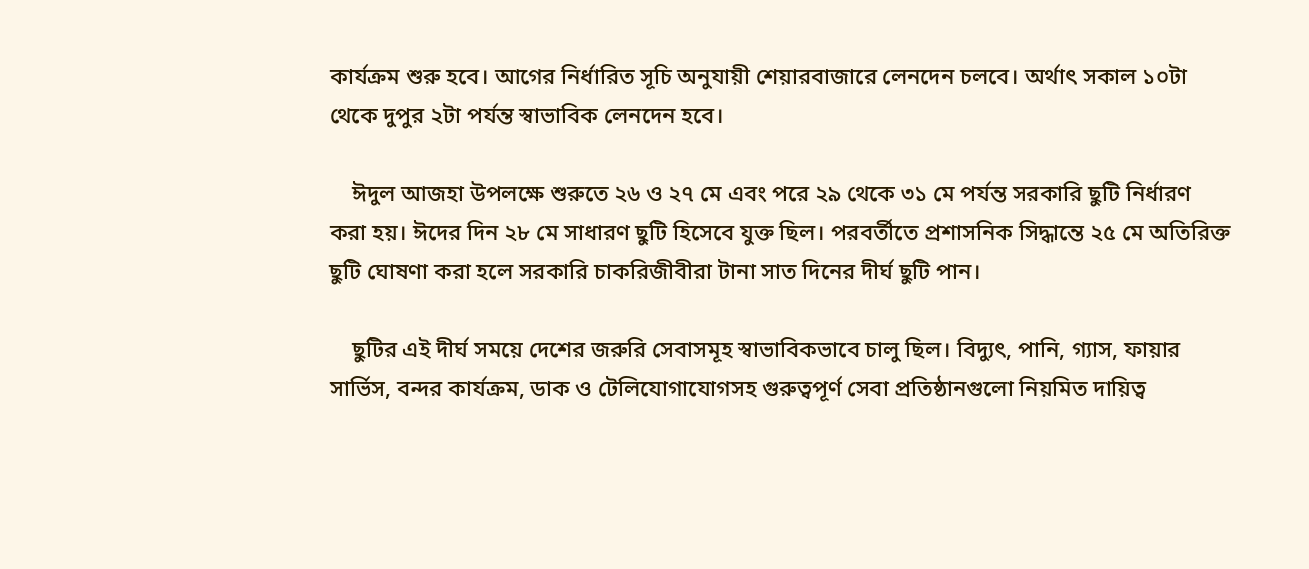কার্যক্রম শুরু হবে। আগের নির্ধারিত সূচি অনুযায়ী শেয়ারবাজারে লেনদেন চলবে। অর্থাৎ সকাল ১০টা থেকে দুপুর ২টা পর্যন্ত স্বাভাবিক লেনদেন হবে।

    ঈদুল আজহা উপলক্ষে শুরুতে ২৬ ও ২৭ মে এবং পরে ২৯ থেকে ৩১ মে পর্যন্ত সরকারি ছুটি নির্ধারণ করা হয়। ঈদের দিন ২৮ মে সাধারণ ছুটি হিসেবে যুক্ত ছিল। পরবর্তীতে প্রশাসনিক সিদ্ধান্তে ২৫ মে অতিরিক্ত ছুটি ঘোষণা করা হলে সরকারি চাকরিজীবীরা টানা সাত দিনের দীর্ঘ ছুটি পান।

    ছুটির এই দীর্ঘ সময়ে দেশের জরুরি সেবাসমূহ স্বাভাবিকভাবে চালু ছিল। বিদ্যুৎ, পানি, গ্যাস, ফায়ার সার্ভিস, বন্দর কার্যক্রম, ডাক ও টেলিযোগাযোগসহ গুরুত্বপূর্ণ সেবা প্রতিষ্ঠানগুলো নিয়মিত দায়িত্ব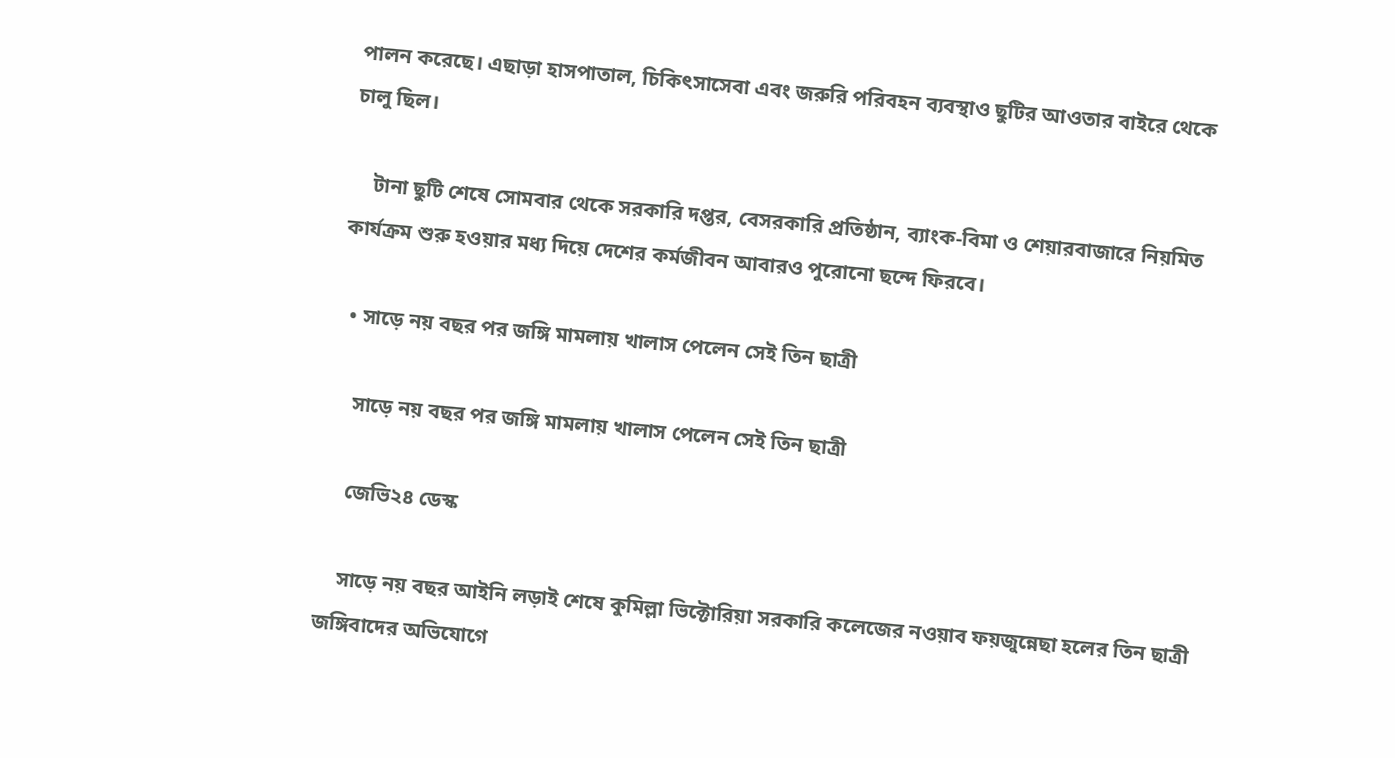পালন করেছে। এছাড়া হাসপাতাল, চিকিৎসাসেবা এবং জরুরি পরিবহন ব্যবস্থাও ছুটির আওতার বাইরে থেকে চালু ছিল।

    টানা ছুটি শেষে সোমবার থেকে সরকারি দপ্তর, বেসরকারি প্রতিষ্ঠান, ব্যাংক-বিমা ও শেয়ারবাজারে নিয়মিত কার্যক্রম শুরু হওয়ার মধ্য দিয়ে দেশের কর্মজীবন আবারও পুরোনো ছন্দে ফিরবে।

  • সাড়ে নয় বছর পর জঙ্গি মামলায় খালাস পেলেন সেই তিন ছাত্রী

    সাড়ে নয় বছর পর জঙ্গি মামলায় খালাস পেলেন সেই তিন ছাত্রী

    জেভি২৪ ডেস্ক

    সাড়ে নয় বছর আইনি লড়াই শেষে কুমিল্লা ভিক্টোরিয়া সরকারি কলেজের নওয়াব ফয়জুন্নেছা হলের তিন ছাত্রী জঙ্গিবাদের অভিযোগে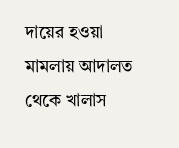দায়ের হওয়া মামলায় আদালত থেকে খালাস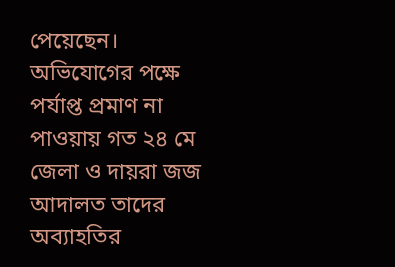পেয়েছেন। অভিযোগের পক্ষে পর্যাপ্ত প্রমাণ না পাওয়ায় গত ২৪ মে জেলা ও দায়রা জজ আদালত তাদের অব্যাহতির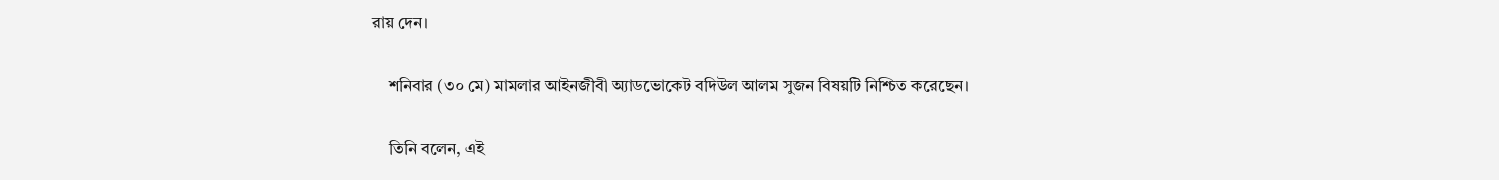রায় দেন।

    শনিবার (৩০ মে) মামলার আইনজীবী অ্যাডভোকেট বদিউল আলম সুজন বিষয়টি নিশ্চিত করেছেন।

    তিনি বলেন, এই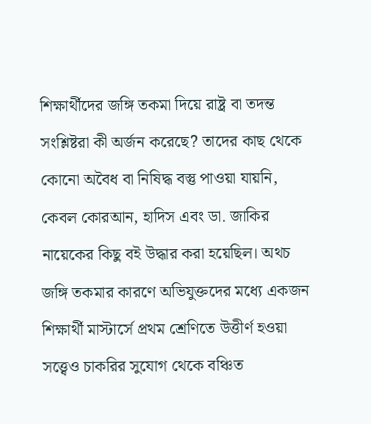শিক্ষার্থীদের জঙ্গি তকমা দিয়ে রাষ্ট্র বা তদন্ত সংশ্লিষ্টরা কী অর্জন করেছে? তাদের কাছ থেকে কোনো অবৈধ বা নিষিদ্ধ বস্তু পাওয়া যায়নি, কেবল কোরআন, হাদিস এবং ডা. জাকির নায়েকের কিছু বই উদ্ধার করা হয়েছিল। অথচ জঙ্গি তকমার কারণে অভিযুক্তদের মধ্যে একজন শিক্ষার্থী মাস্টার্সে প্রথম শ্রেণিতে উত্তীর্ণ হওয়া সত্ত্বেও চাকরির সুযোগ থেকে বঞ্চিত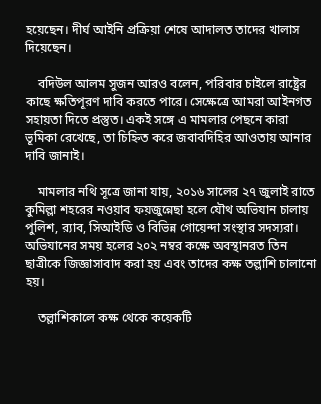হয়েছেন। দীর্ঘ আইনি প্রক্রিয়া শেষে আদালত তাদের খালাস দিয়েছেন।

    বদিউল আলম সুজন আরও বলেন, পরিবার চাইলে রাষ্ট্রের কাছে ক্ষতিপূরণ দাবি করতে পারে। সেক্ষেত্রে আমরা আইনগত সহায়তা দিতে প্রস্তুত। একই সঙ্গে এ মামলার পেছনে কারা ভূমিকা রেখেছে, তা চিহ্নিত করে জবাবদিহির আওতায় আনার দাবি জানাই।

    মামলার নথি সূত্রে জানা যায়, ২০১৬ সালের ২৭ জুলাই রাতে কুমিল্লা শহরের নওয়াব ফয়জুন্নেছা হলে যৌথ অভিযান চালায় পুলিশ, র‌্যাব, সিআইডি ও বিভিন্ন গোয়েন্দা সংস্থার সদস্যরা। অভিযানের সময় হলের ২০২ নম্বর কক্ষে অবস্থানরত তিন ছাত্রীকে জিজ্ঞাসাবাদ করা হয় এবং তাদের কক্ষ তল্লাশি চালানো হয়।

    তল্লাশিকালে কক্ষ থেকে কয়েকটি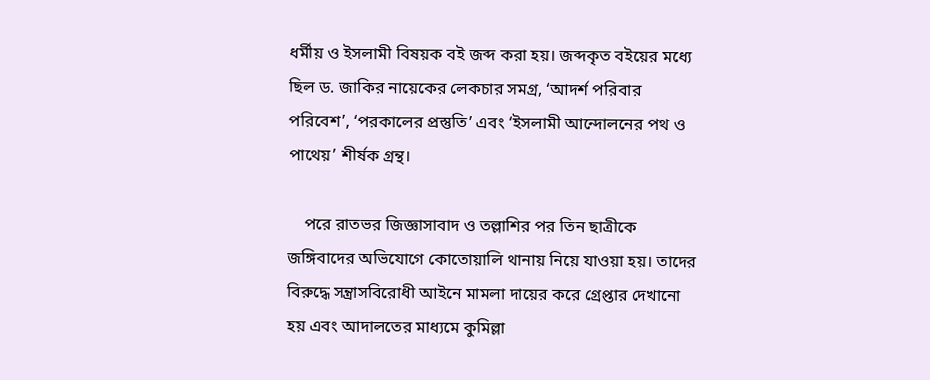ধর্মীয় ও ইসলামী বিষয়ক বই জব্দ করা হয়। জব্দকৃত বইয়ের মধ্যে ছিল ড. জাকির নায়েকের লেকচার সমগ্র, ‘আদর্শ পরিবার পরিবেশ’, ‘পরকালের প্রস্তুতি’ এবং ‘ইসলামী আন্দোলনের পথ ও পাথেয়’ শীর্ষক গ্রন্থ।

    পরে রাতভর জিজ্ঞাসাবাদ ও তল্লাশির পর তিন ছাত্রীকে জঙ্গিবাদের অভিযোগে কোতোয়ালি থানায় নিয়ে যাওয়া হয়। তাদের বিরুদ্ধে সন্ত্রাসবিরোধী আইনে মামলা দায়ের করে গ্রেপ্তার দেখানো হয় এবং আদালতের মাধ্যমে কুমিল্লা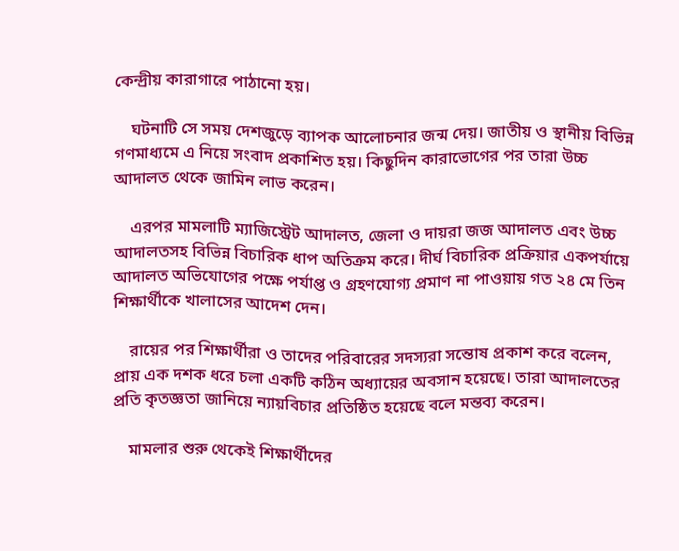কেন্দ্রীয় কারাগারে পাঠানো হয়।

    ঘটনাটি সে সময় দেশজুড়ে ব্যাপক আলোচনার জন্ম দেয়। জাতীয় ও স্থানীয় বিভিন্ন গণমাধ্যমে এ নিয়ে সংবাদ প্রকাশিত হয়। কিছুদিন কারাভোগের পর তারা উচ্চ আদালত থেকে জামিন লাভ করেন।

    এরপর মামলাটি ম্যাজিস্ট্রেট আদালত, জেলা ও দায়রা জজ আদালত এবং উচ্চ আদালতসহ বিভিন্ন বিচারিক ধাপ অতিক্রম করে। দীর্ঘ বিচারিক প্রক্রিয়ার একপর্যায়ে আদালত অভিযোগের পক্ষে পর্যাপ্ত ও গ্রহণযোগ্য প্রমাণ না পাওয়ায় গত ২৪ মে তিন শিক্ষার্থীকে খালাসের আদেশ দেন।

    রায়ের পর শিক্ষার্থীরা ও তাদের পরিবারের সদস্যরা সন্তোষ প্রকাশ করে বলেন, প্রায় এক দশক ধরে চলা একটি কঠিন অধ্যায়ের অবসান হয়েছে। তারা আদালতের প্রতি কৃতজ্ঞতা জানিয়ে ন্যায়বিচার প্রতিষ্ঠিত হয়েছে বলে মন্তব্য করেন।

    মামলার শুরু থেকেই শিক্ষার্থীদের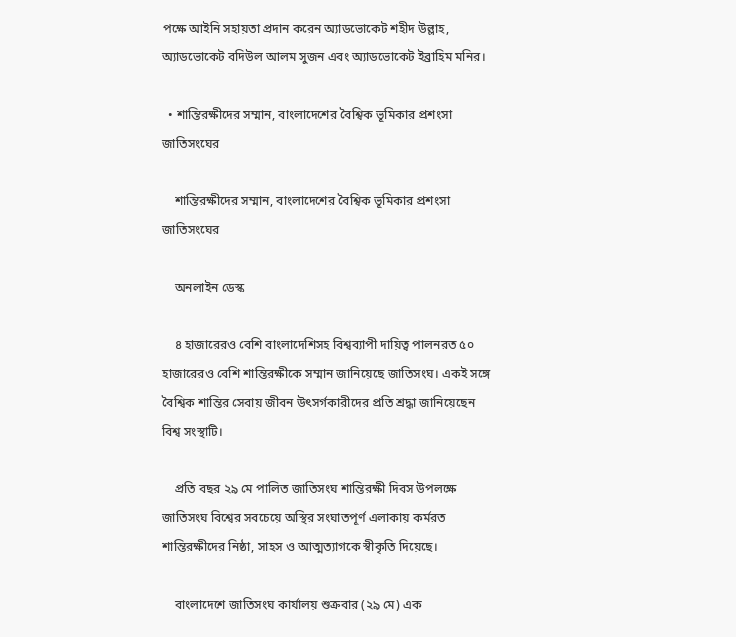পক্ষে আইনি সহায়তা প্রদান করেন অ্যাডভোকেট শহীদ উল্লাহ, অ্যাডভোকেট বদিউল আলম সুজন এবং অ্যাডভোকেট ইব্রাহিম মনির।

  • শান্তিরক্ষীদের সম্মান, বাংলাদেশের বৈশ্বিক ভূমিকার প্রশংসা জাতিসংঘের

    শান্তিরক্ষীদের সম্মান, বাংলাদেশের বৈশ্বিক ভূমিকার প্রশংসা জাতিসংঘের

    অনলাইন ডেস্ক

    ৪ হাজারেরও বেশি বাংলাদেশিসহ বিশ্বব্যাপী দায়িত্ব পালনরত ৫০ হাজারেরও বেশি শান্তিরক্ষীকে সম্মান জানিয়েছে জাতিসংঘ। একই সঙ্গে বৈশ্বিক শান্তির সেবায় জীবন উৎসর্গকারীদের প্রতি শ্রদ্ধা জানিয়েছেন বিশ্ব সংস্থাটি।

    প্রতি বছর ২৯ মে পালিত জাতিসংঘ শান্তিরক্ষী দিবস উপলক্ষে জাতিসংঘ বিশ্বের সবচেয়ে অস্থির সংঘাতপূর্ণ এলাকায় কর্মরত শান্তিরক্ষীদের নিষ্ঠা, সাহস ও আত্মত্যাগকে স্বীকৃতি দিয়েছে।

    বাংলাদেশে জাতিসংঘ কার্যালয় শুক্রবার (২৯ মে) এক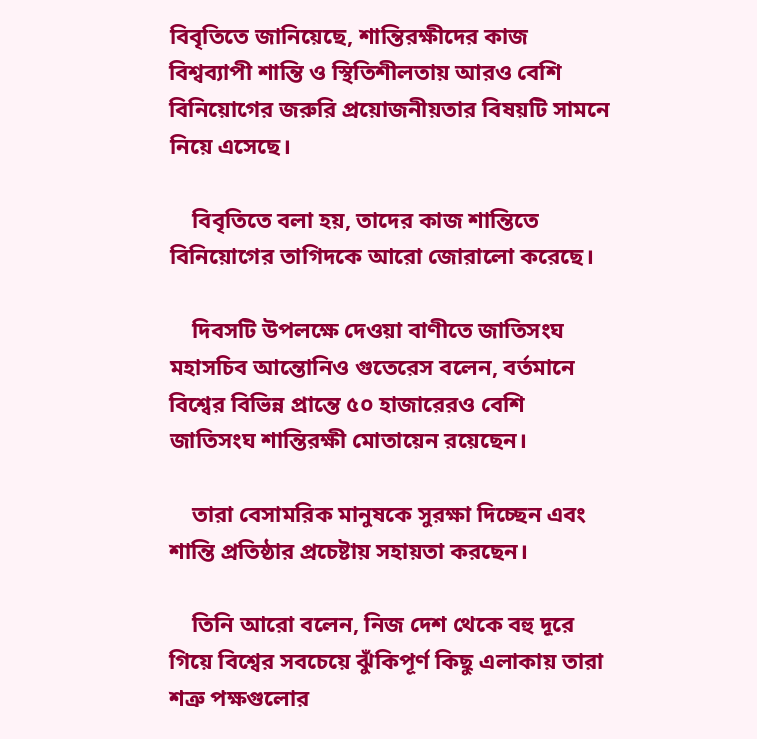বিবৃতিতে জানিয়েছে, শান্তিরক্ষীদের কাজ বিশ্বব্যাপী শান্তি ও স্থিতিশীলতায় আরও বেশি বিনিয়োগের জরুরি প্রয়োজনীয়তার বিষয়টি সামনে নিয়ে এসেছে।

    বিবৃতিতে বলা হয়, তাদের কাজ শান্তিতে বিনিয়োগের তাগিদকে আরো জোরালো করেছে।

    দিবসটি উপলক্ষে দেওয়া বাণীতে জাতিসংঘ মহাসচিব আন্তোনিও গুতেরেস বলেন, বর্তমানে বিশ্বের বিভিন্ন প্রান্তে ৫০ হাজারেরও বেশি জাতিসংঘ শান্তিরক্ষী মোতায়েন রয়েছেন।

    তারা বেসামরিক মানুষকে সুরক্ষা দিচ্ছেন এবং শান্তি প্রতিষ্ঠার প্রচেষ্টায় সহায়তা করছেন।

    তিনি আরো বলেন, নিজ দেশ থেকে বহু দূরে গিয়ে বিশ্বের সবচেয়ে ঝুঁকিপূর্ণ কিছু এলাকায় তারা শত্রু পক্ষগুলোর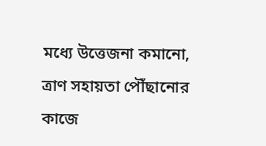মধ্যে উত্তেজনা কমানো, ত্রাণ সহায়তা পৌঁছানোর কাজে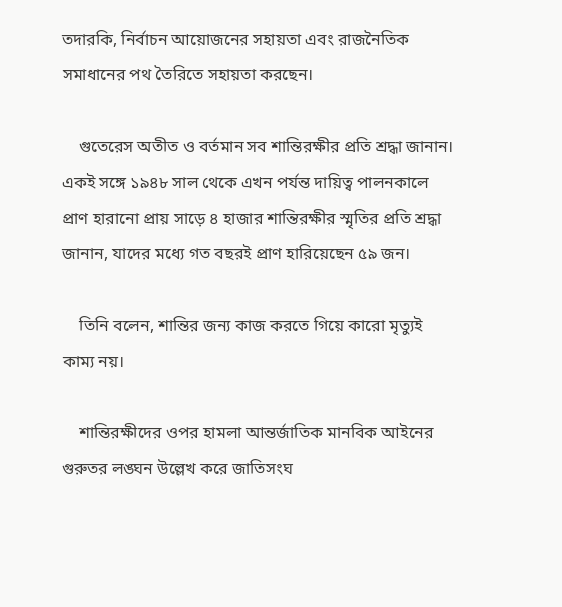তদারকি, নির্বাচন আয়োজনের সহায়তা এবং রাজনৈতিক সমাধানের পথ তৈরিতে সহায়তা করছেন।

    গুতেরেস অতীত ও বর্তমান সব শান্তিরক্ষীর প্রতি শ্রদ্ধা জানান। একই সঙ্গে ১৯৪৮ সাল থেকে এখন পর্যন্ত দায়িত্ব পালনকালে প্রাণ হারানো প্রায় সাড়ে ৪ হাজার শান্তিরক্ষীর স্মৃতির প্রতি শ্রদ্ধা জানান, যাদের মধ্যে গত বছরই প্রাণ হারিয়েছেন ৫৯ জন।

    তিনি বলেন, শান্তির জন্য কাজ করতে গিয়ে কারো মৃত্যুই কাম্য নয়।

    শান্তিরক্ষীদের ওপর হামলা আন্তর্জাতিক মানবিক আইনের গুরুতর লঙ্ঘন উল্লেখ করে জাতিসংঘ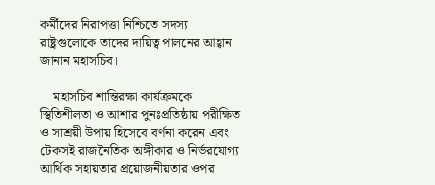কর্মীদের নিরাপত্তা নিশ্চিতে সদস্য রাষ্ট্রগুলোকে তাদের দায়িত্ব পালনের আহ্বান জানান মহাসচিব।

    মহাসচিব শান্তিরক্ষা কার্যক্রমকে স্থিতিশীলতা ও আশার পুনঃপ্রতিষ্ঠায় পরীক্ষিত ও সাশ্রয়ী উপায় হিসেবে বর্ণনা করেন এবং টেকসই রাজনৈতিক অঙ্গীকার ও নির্ভরযোগ্য আর্থিক সহায়তার প্রয়োজনীয়তার ওপর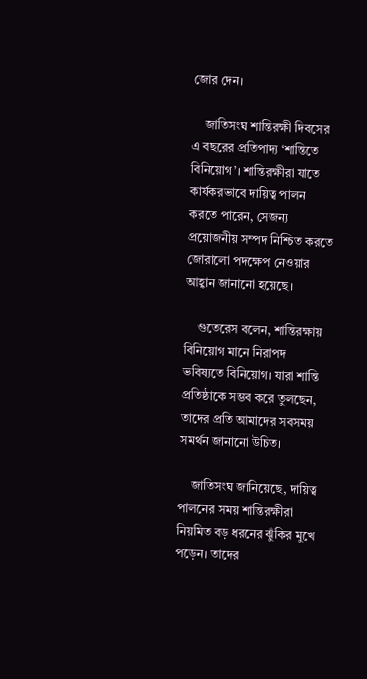জোর দেন।

    জাতিসংঘ শান্তিরক্ষী দিবসের এ বছরের প্রতিপাদ্য ‘শান্তিতে বিনিয়োগ’। শান্তিরক্ষীরা যাতে কার্যকরভাবে দায়িত্ব পালন করতে পারেন, সেজন্য প্রয়োজনীয় সম্পদ নিশ্চিত করতে জোরালো পদক্ষেপ নেওয়ার আহ্বান জানানো হয়েছে।

    গুতেরেস বলেন, শান্তিরক্ষায় বিনিয়োগ মানে নিরাপদ ভবিষ্যতে বিনিয়োগ। যারা শান্তি প্রতিষ্ঠাকে সম্ভব করে তুলছেন, তাদের প্রতি আমাদের সবসময় সমর্থন জানানো উচিত।

    জাতিসংঘ জানিয়েছে, দায়িত্ব পালনের সময় শান্তিরক্ষীরা নিয়মিত বড় ধরনের ঝুঁকির মুখে পড়েন। তাদের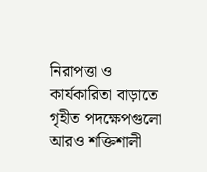নিরাপত্তা ও কার্যকারিতা বাড়াতে গৃহীত পদক্ষেপগুলো আরও শক্তিশালী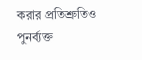করার প্রতিশ্রুতিও পুনর্ব্যক্ত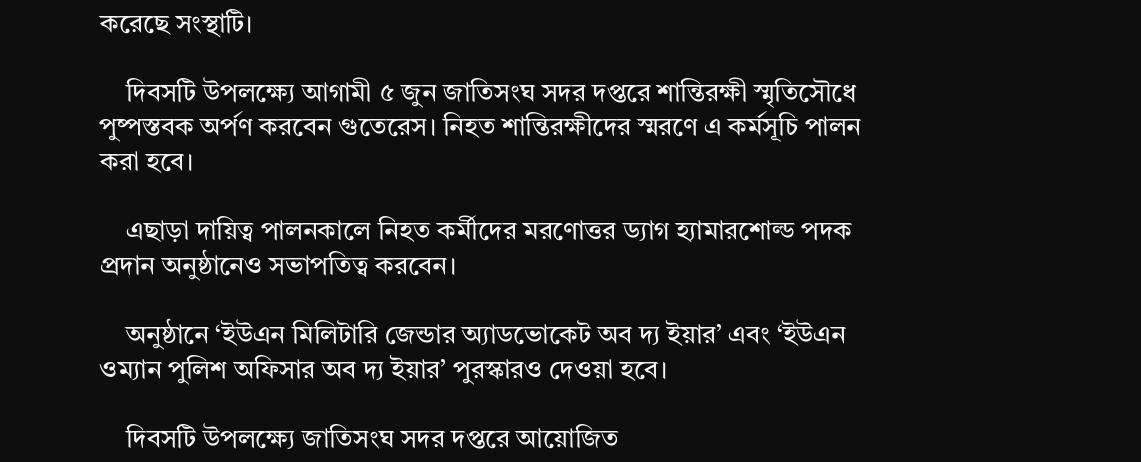করেছে সংস্থাটি।

    দিবসটি উপলক্ষ্যে আগামী ৫ জুন জাতিসংঘ সদর দপ্তরে শান্তিরক্ষী স্মৃতিসৌধে পুষ্পস্তবক অর্পণ করবেন গুতেরেস। নিহত শান্তিরক্ষীদের স্মরণে এ কর্মসূচি পালন করা হবে।

    এছাড়া দায়িত্ব পালনকালে নিহত কর্মীদের মরণোত্তর ড্যাগ হ্যামারশোল্ড পদক প্রদান অনুষ্ঠানেও সভাপতিত্ব করবেন।

    অনুষ্ঠানে ‘ইউএন মিলিটারি জেন্ডার অ্যাডভোকেট অব দ্য ইয়ার’ এবং ‘ইউএন ওম্যান পুলিশ অফিসার অব দ্য ইয়ার’ পুরস্কারও দেওয়া হবে।

    দিবসটি উপলক্ষ্যে জাতিসংঘ সদর দপ্তরে আয়োজিত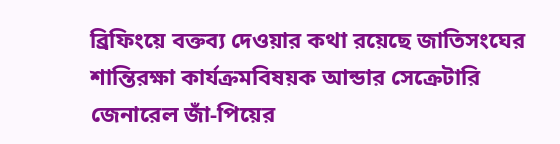ব্রিফিংয়ে বক্তব্য দেওয়ার কথা রয়েছে জাতিসংঘের শান্তিরক্ষা কার্যক্রমবিষয়ক আন্ডার সেক্রেটারি জেনারেল জাঁ-পিয়ের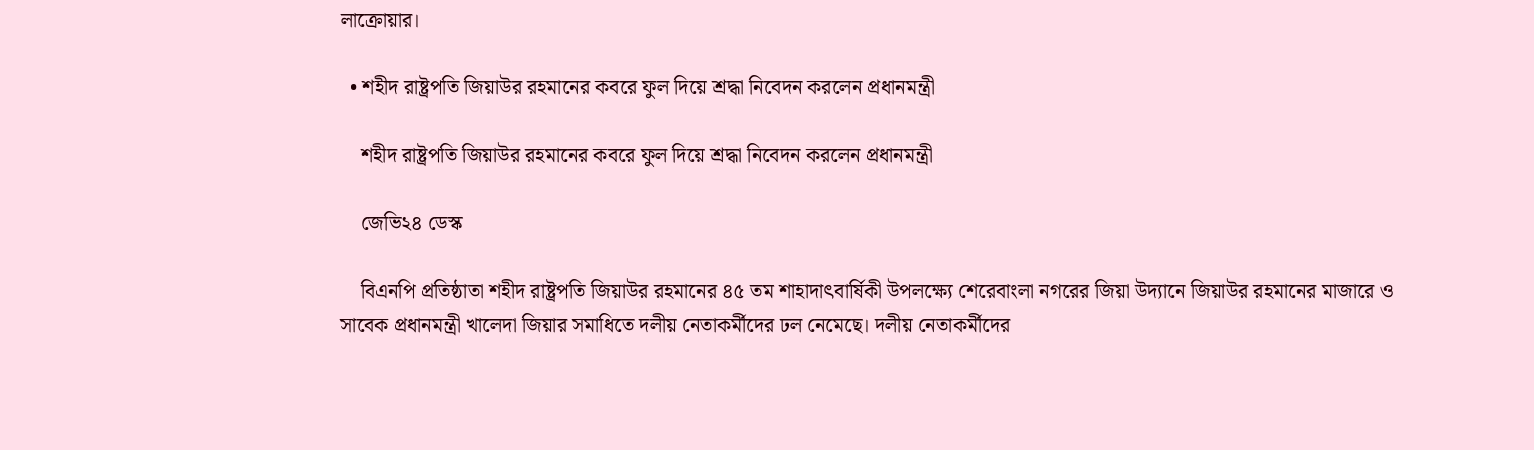লাক্রোয়ার।

  • শহীদ রাষ্ট্রপতি জিয়াউর রহমানের কবরে ফুল দিয়ে শ্রদ্ধা নিবেদন করলেন প্রধানমন্ত্রী

    শহীদ রাষ্ট্রপতি জিয়াউর রহমানের কবরে ফুল দিয়ে শ্রদ্ধা নিবেদন করলেন প্রধানমন্ত্রী

    জেভি২৪ ডেস্ক

    বিএনপি প্রতিষ্ঠাতা শহীদ রাষ্ট্রপতি জিয়াউর রহমানের ৪৫ তম শাহাদাৎবার্ষিকী উপলক্ষ্যে শেরেবাংলা নগরের জিয়া উদ্যানে জিয়াউর রহমানের মাজারে ও সাবেক প্রধানমন্ত্রী খালেদা জিয়ার সমাধিতে দলীয় নেতাকর্মীদের ঢল নেমেছে। দলীয় নেতাকর্মীদের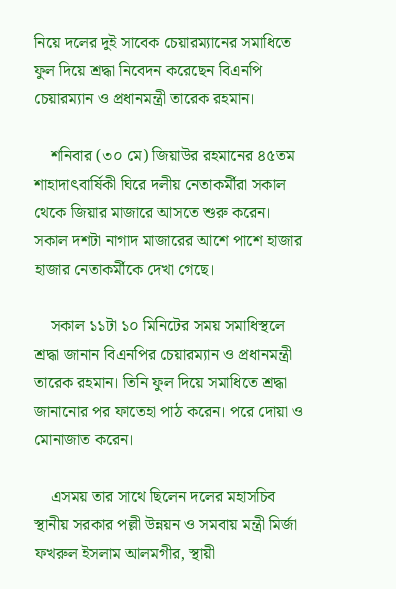নিয়ে দলের দুই সাবেক চেয়ারম্যানের সমাধিতে ফুল দিয়ে শ্রদ্ধা নিবেদন করেছেন বিএনপি চেয়ারম্যান ও প্রধানমন্ত্রী তারেক রহমান।

    শনিবার (৩০ মে) জিয়াউর রহমানের ৪৫তম শাহাদাৎবার্ষিকী ঘিরে দলীয় নেতাকর্মীরা সকাল থেকে জিয়ার মাজারে আসতে শুরু করেন। সকাল দশটা নাগাদ মাজারের আশে পাশে হাজার হাজার নেতাকর্মীকে দেখা গেছে।

    সকাল ১১টা ১০ মিনিটের সময় সমাধিস্থলে শ্রদ্ধা জানান বিএনপির চেয়ারম্যান ও প্রধানমন্ত্রী তারেক রহমান। তিনি ফুল দিয়ে সমাধিতে শ্রদ্ধা জানানোর পর ফাতেহা পাঠ করেন। পরে দোয়া ও মোনাজাত করেন।

    এসময় তার সাথে ছিলেন দলের মহাসচিব স্থানীয় সরকার পল্লী উন্নয়ন ও সমবায় মন্ত্রী মির্জা ফখরুল ইসলাম আলমগীর, স্থায়ী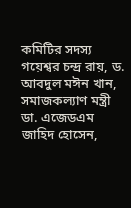কমিটির সদস্য গয়েশ্বর চন্দ্র রায়, ড. আবদুল মঈন খান, সমাজকল্যাণ মন্ত্রী ডা. এজেডএম জাহিদ হোসেন,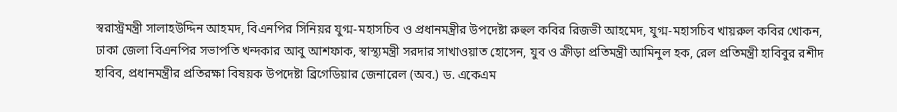স্বরাস্ট্রমন্ত্রী সালাহউদ্দিন আহমদ, বিএনপির সিনিয়র যুগ্ম-মহাসচিব ও প্রধানমন্ত্রীর উপদেষ্টা রুহুল কবির রিজভী আহমেদ, যুগ্ম-মহাসচিব খায়রুল কবির খোকন, ঢাকা জেলা বিএনপির সভাপতি খন্দকার আবু আশফাক, স্বাস্থ্যমন্ত্রী সরদার সাখাওয়াত হোসেন, যুব ও ক্রীড়া প্রতিমন্ত্রী আমিনুল হক, রেল প্রতিমন্ত্রী হাবিবুর রশীদ হাবিব, প্রধানমন্ত্রীর প্রতিরক্ষা বিষয়ক উপদেষ্টা ব্রিগেডিয়ার জেনারেল (অব.) ড. একেএম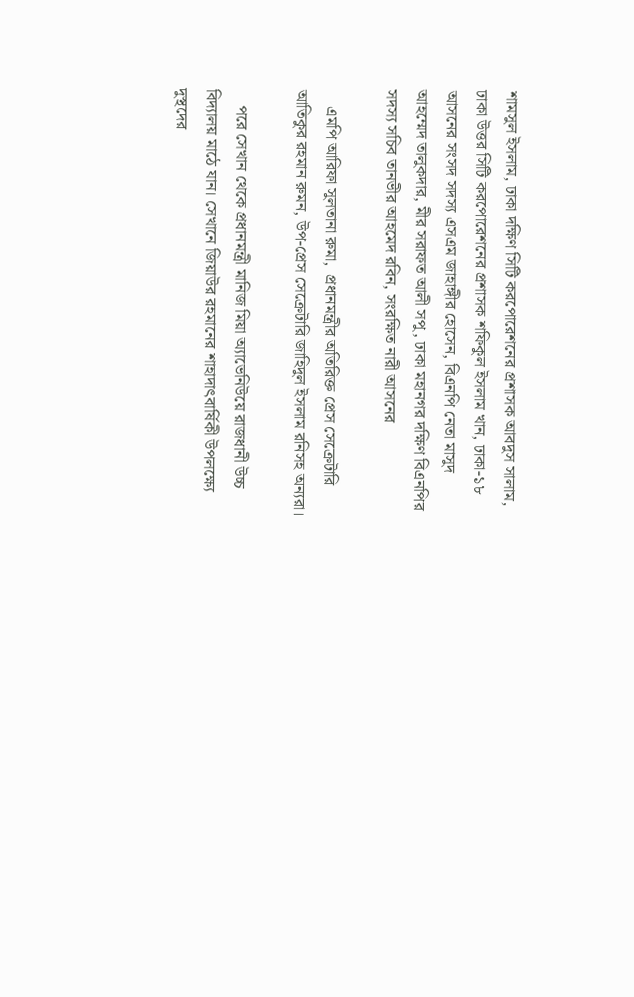শামসুল ইসলাম, ঢাকা দক্ষিণ সিটি করপোরেশনের প্রশাসক আবদুস সালাম, ঢাকা উত্তর সিটি করপোরেশনের প্রশাসক শফিকুল ইসলাম খান, ঢাকা-১৮ আসনের সংসদ সদস্য এসএম জাহাঙ্গীর হোসেন, বিএনপি নেতা মাসুদ আহম্মেদ তালুকদার, মীর সরাফত আলী সপু, ঢাকা মহানগর দক্ষিণ বিএনপির সদস্য সচিব তানভীর আহমেদ রবিন, সংরক্ষিত নারী আসনের

    এমপি আরিফা সুলতানা রুমা,  প্রধানমন্ত্রীর অতিরিক্ত প্রেস সেক্রেটারি আতিকুর রহমান রুমন, উপ-প্রেস সেক্রেটারি জাহিদুল ইসলাম রনিসহ অন্যরা।

    পরে সেখান থেকে প্রধানমন্ত্রী মানিজ মিয়া অ্যাভেনিউয়ে রাজধানী উচ্চ বিদ্যালয় মাঠে যান। সেখানে জিয়াউর রহমানের শাহাদাৎবার্ষিকী উপলক্ষ্যে দুস্থদের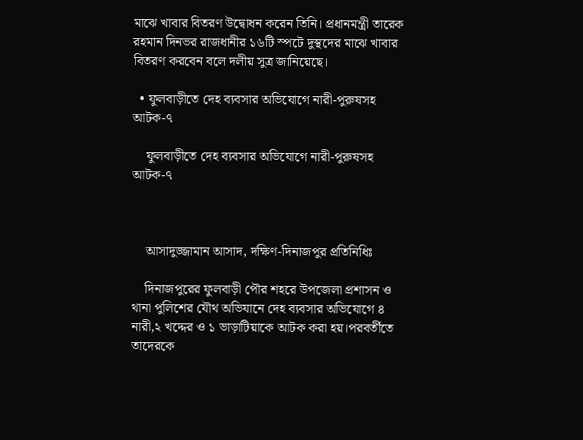মাঝে খাবার বিতরণ উদ্বোধন করেন তিনি। প্রধানমন্ত্রী তারেক রহমান দিনভর রাজধানীর ১৬টি স্পটে দুস্থদের মাঝে খাবার বিতরণ করবেন বলে দলীয় সুত্র জানিয়েছে।

  • ফুলবাড়ীতে দেহ ব্যবসার অভিযোগে নারী-পুরুষসহ আটক-৭

    ফুলবাড়ীতে দেহ ব্যবসার অভিযোগে নারী-পুরুষসহ আটক-৭



    আসাদুজ্জামান আসাদ, দক্ষিণ-দিনাজপুর প্রতিনিধিঃ

    দিনাজপুরের ফুলবাড়ী পৌর শহরে উপজেলা প্রশাসন ও থানা পুলিশের যৌথ অভিযানে দেহ ব্যবসার অভিযোগে ৪ নারী,২ খদ্দের ও ১ ভাড়াটিয়াকে আটক করা হয়।পরবর্তীতে তাদেরকে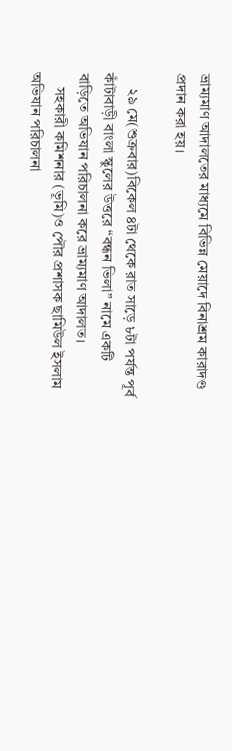ভ্রাম্যমাণ আদালতের মাধ্যমে বিভিন্ন মেয়াদে বিনাশ্রম কারাদণ্ড প্রদান করা হয়।

    ২৯ মে(শুক্রবার)বিকেল ৪টা থেকে রাত সাড়ে ৮টা পর্যন্ত পূর্ব কাঁটাবাড়ী বাংলা স্কুলের উত্তরে “বন্ধন ভিলা” নামে একটি বাড়িতে অভিযান পরিচালনা করে ভ্রাম্যমাণ আদালত।
    সহকারী কমিশনার (ভূমি)ও পৌর প্রশাসক ছামিউল ইসলাম অভিযান পরিচালনা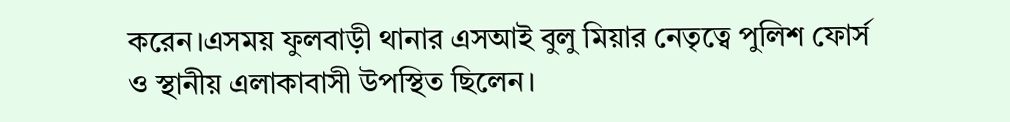করেন।এসময় ফুলবাড়ী থানার এসআই বুলু মিয়ার নেতৃত্বে পুলিশ ফোর্স ও স্থানীয় এলাকাবাসী উপস্থিত ছিলেন।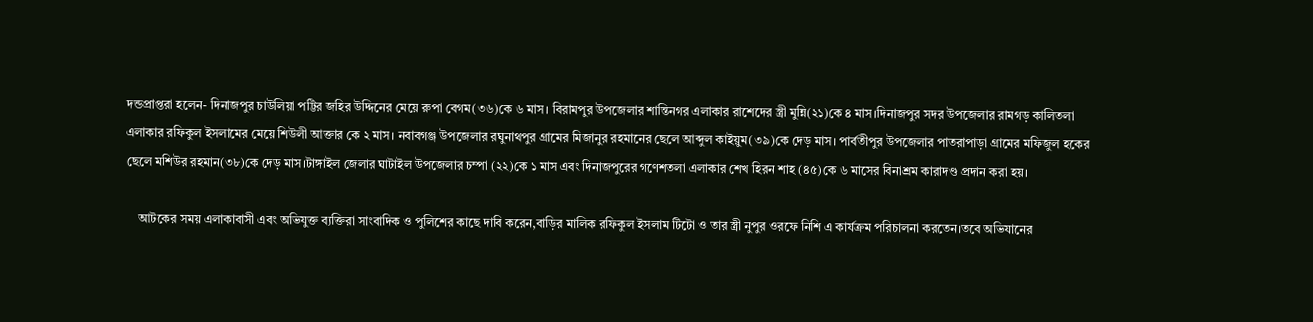দন্ডপ্রাপ্তরা হলেন- দিনাজপুর চাউলিয়া পট্টির জহির উদ্দিনের মেয়ে রুপা বেগম(৩৬)কে ৬ মাস। বিরামপুর উপজেলার শান্তিনগর এলাকার রাশেদের স্ত্রী মুন্নি(২১)কে ৪ মাস।দিনাজপুর সদর উপজেলার রামগড় কালিতলা এলাকার রফিকুল ইসলামের মেয়ে শিউলী আক্তার কে ২ মাস। নবাবগঞ্জ উপজেলার রঘুনাথপুর গ্রামের মিজানুর রহমানের ছেলে আব্দুল কাইয়ুম(৩৯)কে দেড় মাস। পার্বতীপুর উপজেলার পাতরাপাড়া গ্রামের মফিজুল হকের ছেলে মশিউর রহমান(৩৮)কে দেড় মাস।টাঙ্গাইল জেলার ঘাটাইল উপজেলার চম্পা (২২)কে ১ মাস এবং দিনাজপুরের গণেশতলা এলাকার শেখ হিরন শাহ (৪৫)কে ৬ মাসের বিনাশ্রম কারাদণ্ড প্রদান করা হয়।

    আটকের সময় এলাকাবাসী এবং অভিযুক্ত ব্যক্তিরা সাংবাদিক ও পুলিশের কাছে দাবি করেন,বাড়ির মালিক রফিকুল ইসলাম টিটো ও তার স্ত্রী নুপুর ওরফে নিশি এ কার্যক্রম পরিচালনা করতেন।তবে অভিযানের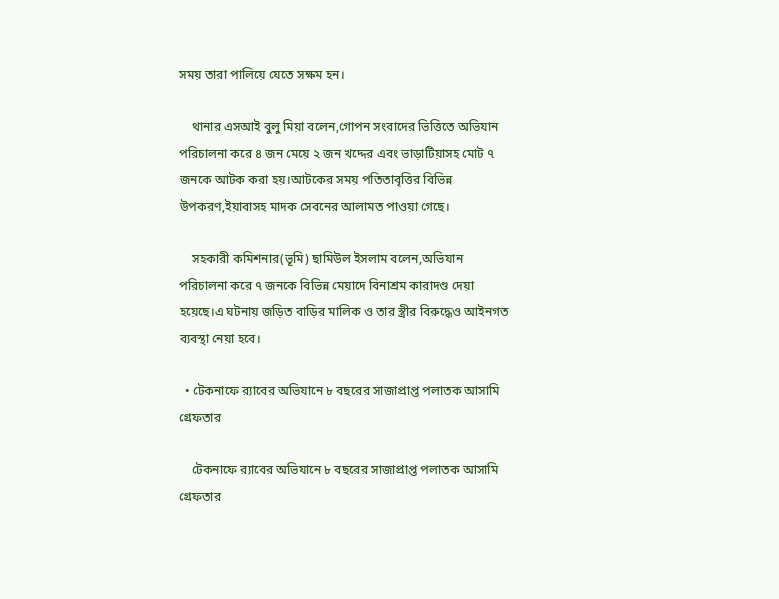সময় তারা পালিয়ে যেতে সক্ষম হন।

    থানার এসআই বুলু মিয়া বলেন,গোপন সংবাদের ভিত্তিতে অভিযান পরিচালনা করে ৪ জন মেয়ে ২ জন খদ্দের এবং ভাড়াটিয়াসহ মোট ৭ জনকে আটক করা হয়।আটকের সময় পতিতাবৃত্তির বিভিন্ন উপকরণ,ইয়াবাসহ মাদক সেবনের আলামত পাওয়া গেছে।

    সহকারী কমিশনার(ভূমি) ছামিউল ইসলাম বলেন,অভিযান পরিচালনা করে ৭ জনকে বিভিন্ন মেয়াদে বিনাশ্রম কারাদণ্ড দেয়া হয়েছে।এ ঘটনায় জড়িত বাড়ির মালিক ও তার স্ত্রীর বিরুদ্ধেও আইনগত ব্যবস্থা নেয়া হবে।

  • টেকনাফে র‍্যাবের অভিযানে ৮ বছরের সাজাপ্রাপ্ত পলাতক আসামি গ্রেফতার

    টেকনাফে র‍্যাবের অভিযানে ৮ বছরের সাজাপ্রাপ্ত পলাতক আসামি গ্রেফতার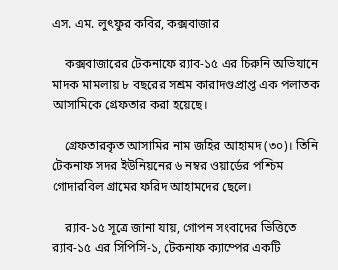এস. এম. লুৎফুর কবির, কক্সবাজার

    কক্সবাজারের টেকনাফে র‌্যাব-১৫ এর চিরুনি অভিযানে মাদক মামলায় ৮ বছরের সশ্রম কারাদণ্ডপ্রাপ্ত এক পলাতক আসামিকে গ্রেফতার করা হয়েছে।

    গ্রেফতারকৃত আসামির নাম জহির আহামদ (৩০)। তিনি টেকনাফ সদর ইউনিয়নের ৬ নম্বর ওয়ার্ডের পশ্চিম গোদারবিল গ্রামের ফরিদ আহামদের ছেলে।

    র‌্যাব-১৫ সূত্রে জানা যায়, গোপন সংবাদের ভিত্তিতে র‌্যাব-১৫ এর সিপিসি-১, টেকনাফ ক্যাম্পের একটি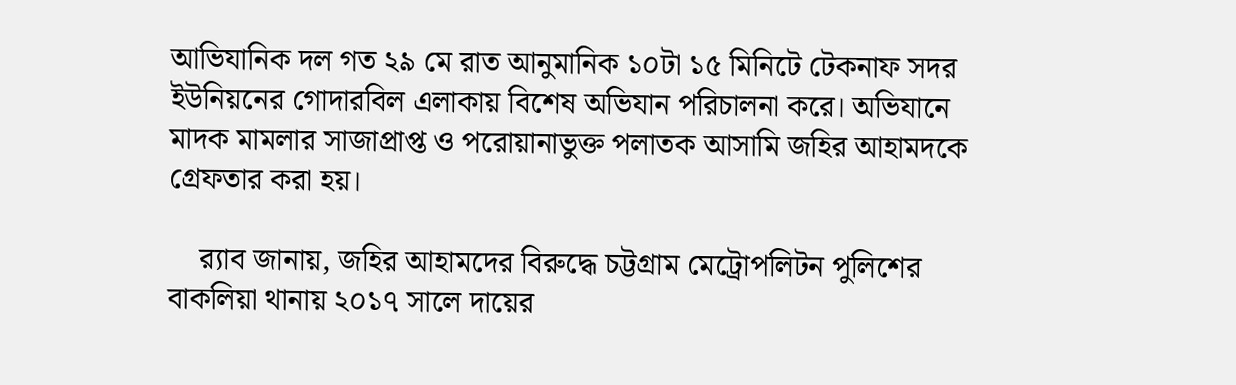আভিযানিক দল গত ২৯ মে রাত আনুমানিক ১০টা ১৫ মিনিটে টেকনাফ সদর ইউনিয়নের গোদারবিল এলাকায় বিশেষ অভিযান পরিচালনা করে। অভিযানে মাদক মামলার সাজাপ্রাপ্ত ও পরোয়ানাভুক্ত পলাতক আসামি জহির আহামদকে গ্রেফতার করা হয়।

    র‌্যাব জানায়, জহির আহামদের বিরুদ্ধে চট্টগ্রাম মেট্রোপলিটন পুলিশের বাকলিয়া থানায় ২০১৭ সালে দায়ের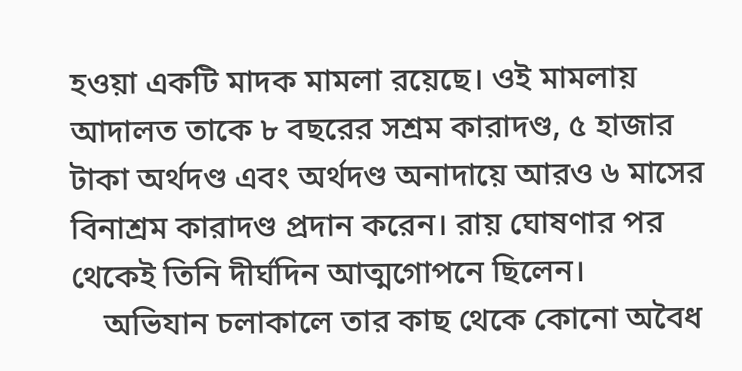হওয়া একটি মাদক মামলা রয়েছে। ওই মামলায় আদালত তাকে ৮ বছরের সশ্রম কারাদণ্ড, ৫ হাজার টাকা অর্থদণ্ড এবং অর্থদণ্ড অনাদায়ে আরও ৬ মাসের বিনাশ্রম কারাদণ্ড প্রদান করেন। রায় ঘোষণার পর থেকেই তিনি দীর্ঘদিন আত্মগোপনে ছিলেন।
    অভিযান চলাকালে তার কাছ থেকে কোনো অবৈধ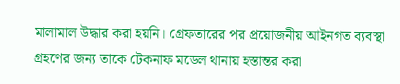মালামাল উদ্ধার করা হয়নি। গ্রেফতারের পর প্রয়োজনীয় আইনগত ব্যবস্থা গ্রহণের জন্য তাকে টেকনাফ মডেল থানায় হস্তান্তর করা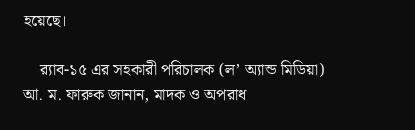হয়েছে।

    র‌্যাব-১৫ এর সহকারী পরিচালক (ল’ অ্যান্ড মিডিয়া) আ. ম. ফারুক জানান, মাদক ও অপরাধ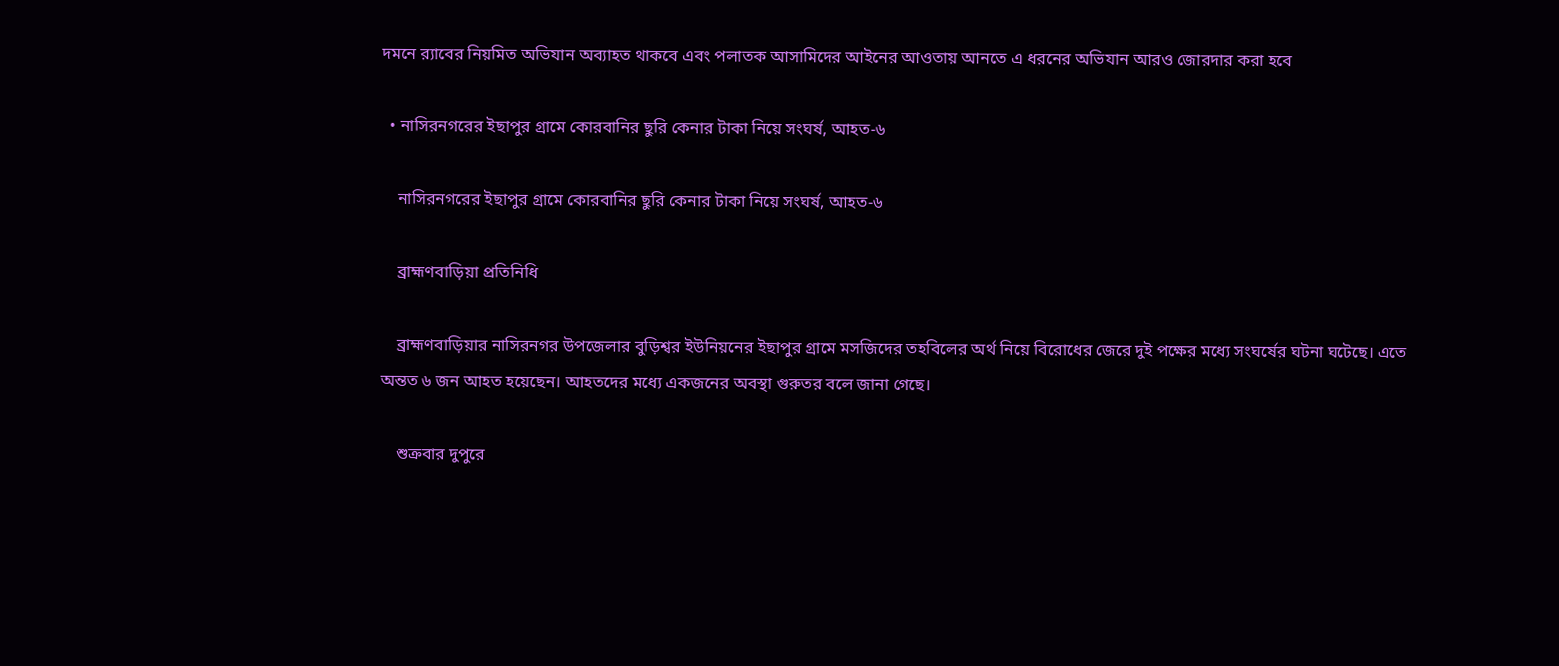দমনে র‌্যাবের নিয়মিত অভিযান অব্যাহত থাকবে এবং পলাতক আসামিদের আইনের আওতায় আনতে এ ধরনের অভিযান আরও জোরদার করা হবে

  • নাসিরনগরের ইছাপুর গ্রামে কোরবানির ছুরি কেনার টাকা নিয়ে সংঘর্ষ, আহত-৬

    নাসিরনগরের ইছাপুর গ্রামে কোরবানির ছুরি কেনার টাকা নিয়ে সংঘর্ষ, আহত-৬

    ব্রাহ্মণবাড়িয়া প্রতিনিধি

    ব্রাহ্মণবাড়িয়ার নাসিরনগর উপজেলার বুড়িশ্বর ইউনিয়নের ইছাপুর গ্রামে মসজিদের তহবিলের অর্থ নিয়ে বিরোধের জেরে দুই পক্ষের মধ্যে সংঘর্ষের ঘটনা ঘটেছে। এতে অন্তত ৬ জন আহত হয়েছেন। আহতদের মধ্যে একজনের অবস্থা গুরুতর বলে জানা গেছে।

    শুক্রবার দুপুরে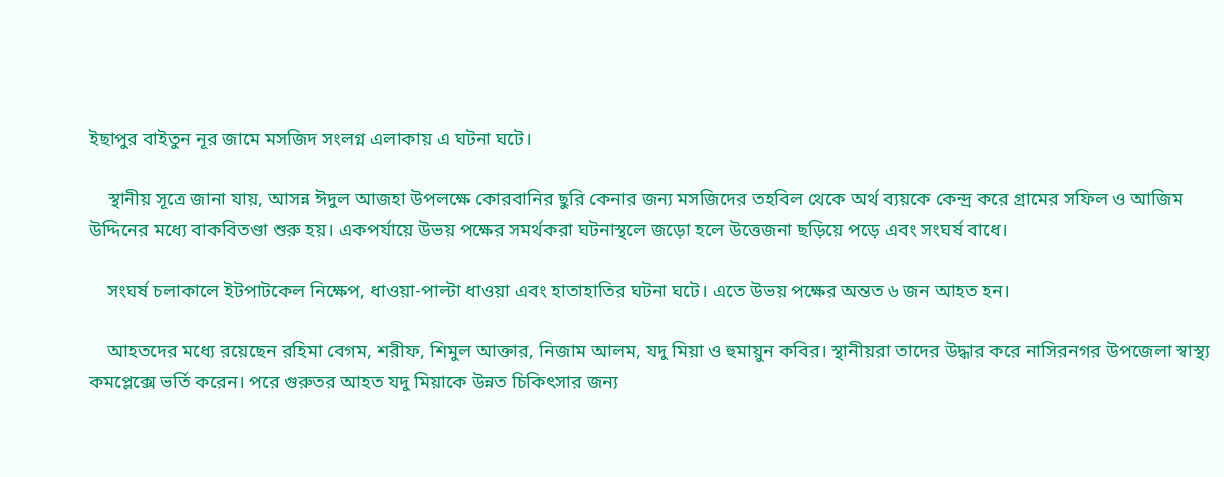ইছাপুর বাইতুন নূর জামে মসজিদ সংলগ্ন এলাকায় এ ঘটনা ঘটে।

    স্থানীয় সূত্রে জানা যায়, আসন্ন ঈদুল আজহা উপলক্ষে কোরবানির ছুরি কেনার জন্য মসজিদের তহবিল থেকে অর্থ ব্যয়কে কেন্দ্র করে গ্রামের সফিল ও আজিম উদ্দিনের মধ্যে বাকবিতণ্ডা শুরু হয়। একপর্যায়ে উভয় পক্ষের সমর্থকরা ঘটনাস্থলে জড়ো হলে উত্তেজনা ছড়িয়ে পড়ে এবং সংঘর্ষ বাধে।

    সংঘর্ষ চলাকালে ইটপাটকেল নিক্ষেপ, ধাওয়া-পাল্টা ধাওয়া এবং হাতাহাতির ঘটনা ঘটে। এতে উভয় পক্ষের অন্তত ৬ জন আহত হন।

    আহতদের মধ্যে রয়েছেন রহিমা বেগম, শরীফ, শিমুল আক্তার, নিজাম আলম, যদু মিয়া ও হুমায়ুন কবির। স্থানীয়রা তাদের উদ্ধার করে নাসিরনগর উপজেলা স্বাস্থ্য কমপ্লেক্সে ভর্তি করেন। পরে গুরুতর আহত যদু মিয়াকে উন্নত চিকিৎসার জন্য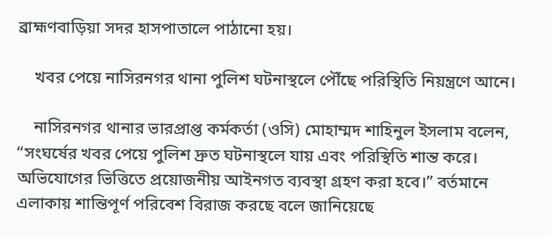ব্রাহ্মণবাড়িয়া সদর হাসপাতালে পাঠানো হয়।

    খবর পেয়ে নাসিরনগর থানা পুলিশ ঘটনাস্থলে পৌঁছে পরিস্থিতি নিয়ন্ত্রণে আনে।

    নাসিরনগর থানার ভারপ্রাপ্ত কর্মকর্তা (ওসি) মোহাম্মদ শাহিনুল ইসলাম বলেন, “সংঘর্ষের খবর পেয়ে পুলিশ দ্রুত ঘটনাস্থলে যায় এবং পরিস্থিতি শান্ত করে। অভিযোগের ভিত্তিতে প্রয়োজনীয় আইনগত ব্যবস্থা গ্রহণ করা হবে।” বর্তমানে এলাকায় শান্তিপূর্ণ পরিবেশ বিরাজ করছে বলে জানিয়েছে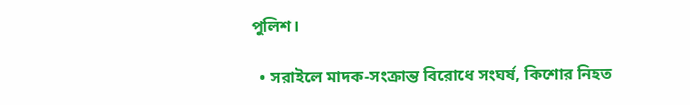পুলিশ।

  • সরাইলে মাদক-সংক্রান্ত বিরোধে সংঘর্ষ, কিশোর নিহত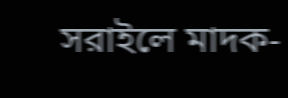সরাইলে মাদক-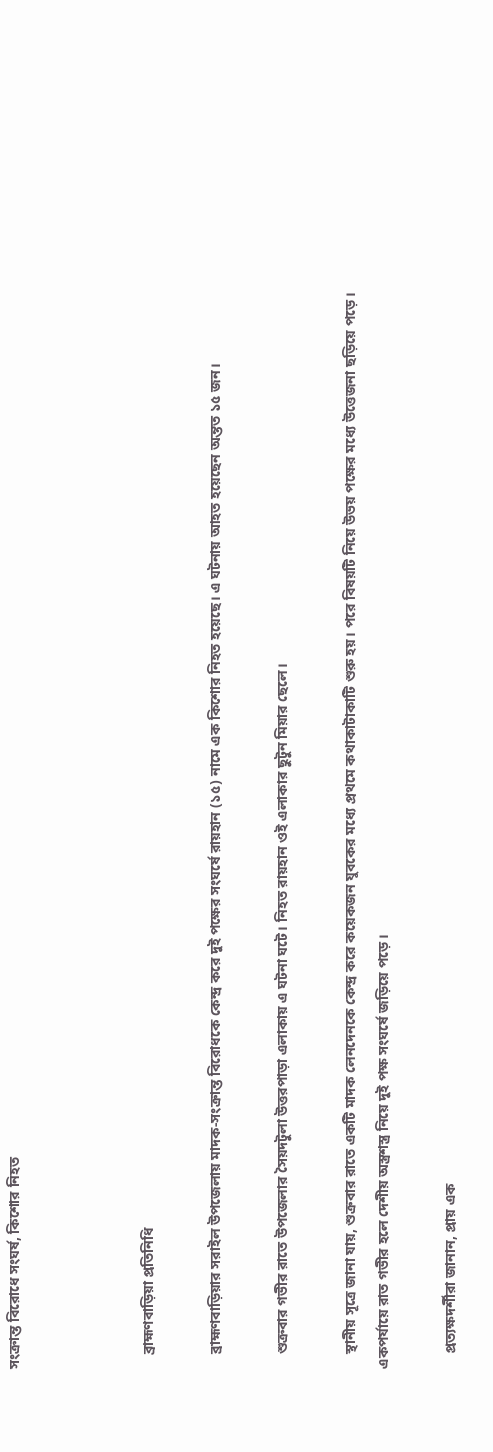সংক্রান্ত বিরোধে সংঘর্ষ, কিশোর নিহত



    ব্রাহ্মণবাড়িয়া প্রতিনিধি

    ব্রাহ্মণবাড়িয়ার সরাইল উপজেলায় মাদক-সংক্রান্ত বিরোধকে কেন্দ্র করে দুই পক্ষের সংঘর্ষে রায়হান (১৫) নামে এক কিশোর নিহত হয়েছে। এ ঘটনায় আহত হয়েছেন অন্তত ১৫ জন।

    শুক্রবার গভীর রাতে উপজেলার সৈয়দটুলা উত্তরপাড়া এলাকায় এ ঘটনা ঘটে। নিহত রায়হান ওই এলাকার ছুটুন মিয়ার ছেলে।

    স্থানীয় সূত্রে জানা যায়, শুক্রবার রাতে একটি মাদক লেনদেনকে কেন্দ্র করে কয়েকজন যুবকের মধ্যে প্রথমে কথাকাটাকাটি শুরু হয়। পরে বিষয়টি নিয়ে উভয় পক্ষের মধ্যে উত্তেজনা ছড়িয়ে পড়ে। একপর্যায়ে রাত গভীর হলে দেশীয় অস্ত্রশস্ত্র নিয়ে দুই পক্ষ সংঘর্ষে জড়িয়ে পড়ে।

    প্রত্যক্ষদর্শীরা জানান, প্রায় এক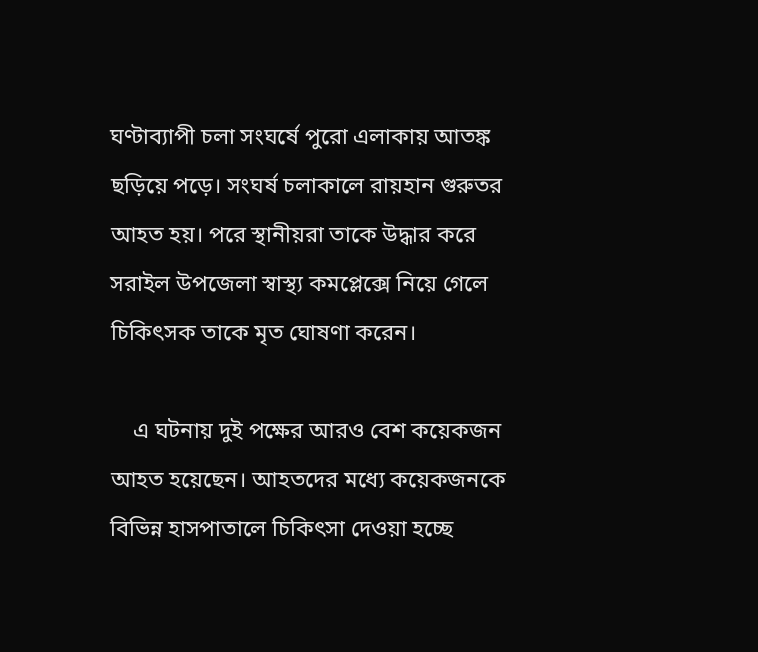ঘণ্টাব্যাপী চলা সংঘর্ষে পুরো এলাকায় আতঙ্ক ছড়িয়ে পড়ে। সংঘর্ষ চলাকালে রায়হান গুরুতর আহত হয়। পরে স্থানীয়রা তাকে উদ্ধার করে সরাইল উপজেলা স্বাস্থ্য কমপ্লেক্সে নিয়ে গেলে চিকিৎসক তাকে মৃত ঘোষণা করেন।

    এ ঘটনায় দুই পক্ষের আরও বেশ কয়েকজন আহত হয়েছেন। আহতদের মধ্যে কয়েকজনকে বিভিন্ন হাসপাতালে চিকিৎসা দেওয়া হচ্ছে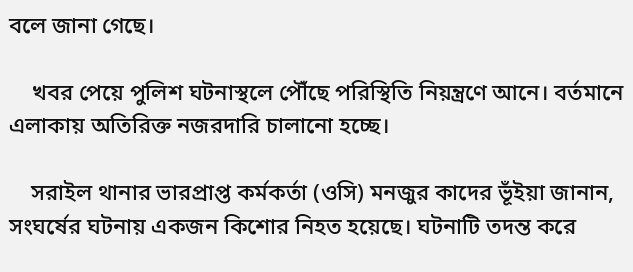বলে জানা গেছে।

    খবর পেয়ে পুলিশ ঘটনাস্থলে পৌঁছে পরিস্থিতি নিয়ন্ত্রণে আনে। বর্তমানে এলাকায় অতিরিক্ত নজরদারি চালানো হচ্ছে।

    সরাইল থানার ভারপ্রাপ্ত কর্মকর্তা (ওসি) মনজুর কাদের ভূঁইয়া জানান, সংঘর্ষের ঘটনায় একজন কিশোর নিহত হয়েছে। ঘটনাটি তদন্ত করে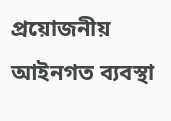প্রয়োজনীয় আইনগত ব্যবস্থা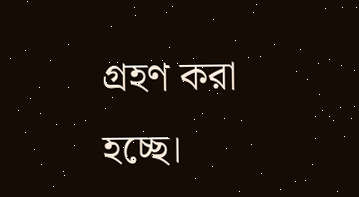গ্রহণ করা হচ্ছে।